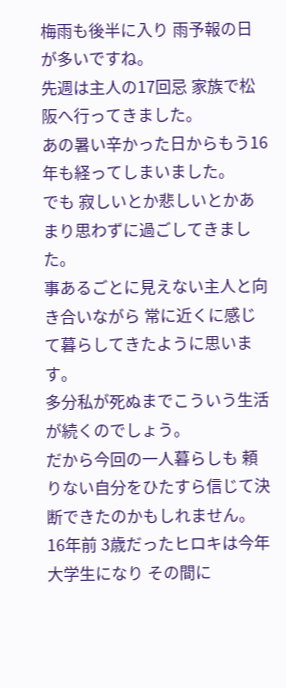梅雨も後半に入り 雨予報の日が多いですね。
先週は主人の17回忌 家族で松阪へ行ってきました。
あの暑い辛かった日からもう16年も経ってしまいました。
でも 寂しいとか悲しいとかあまり思わずに過ごしてきました。
事あるごとに見えない主人と向き合いながら 常に近くに感じて暮らしてきたように思います。
多分私が死ぬまでこういう生活が続くのでしょう。
だから今回の一人暮らしも 頼りない自分をひたすら信じて決断できたのかもしれません。
16年前 3歳だったヒロキは今年大学生になり その間に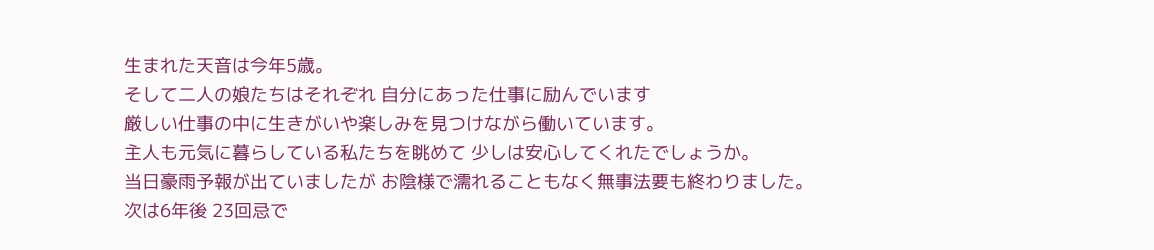生まれた天音は今年5歳。
そして二人の娘たちはそれぞれ 自分にあった仕事に励んでいます
厳しい仕事の中に生きがいや楽しみを見つけながら働いています。
主人も元気に暮らしている私たちを眺めて 少しは安心してくれたでしょうか。
当日豪雨予報が出ていましたが お陰様で濡れることもなく無事法要も終わりました。
次は6年後 23回忌で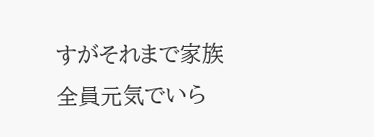すがそれまで家族全員元気でいら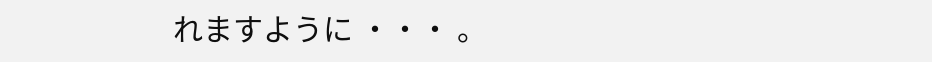れますように ・・・ 。